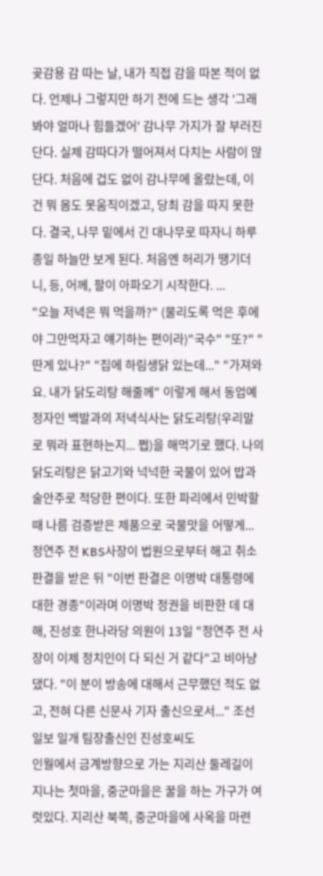곶감용 감 따는 날, 내가 직접 감을 따본 적이 없다. 언제나 그렇지만 하기 전에 드는 생각 '그래봐야 얼마나 힘들겠어' 감나무 가지가 잘 부러진단다. 실제 감따다가 떨어져서 다치는 사람이 많단다. 처음에 겁도 없이 감나무에 올랐는데, 이건 뭐 몸도 못움직이겠고, 당최 감을 따지 못한다. 결국, 나무 밑에서 긴 대나무로 따자니 하루 종일 하늘만 보게 된다. 처음엔 허리가 땡기더니, 등, 어께, 팔이 아파오기 시작한다. ...
"오늘 저녁은 뭐 먹을까?" (물리도록 먹은 후에야 그만먹자고 얘기하는 편이라)"국수" "또?" "딴게 있나?" "집에 하림생닭 있는데..." "가져와요. 내가 닭도리탕 해줄께" 이렇게 해서 동업예정자인 백발과의 저녁식사는 닭도리탕(우리말로 뭐라 표현하는지... 쩝)을 해먹기로 했다. 나의 닭도리탕은 닭고기와 넉넉한 국물이 있어 밥과 술안주로 적당한 편이다. 또한 파리에서 민박할때 나름 검증받은 제품으로 국물맛을 어떻게...
정연주 전 KBS사장이 법원으로부터 해고 취소 판결을 받은 뒤 "이번 판결은 이명박 대통령에 대한 경종"이라며 이명박 정권을 비판한 데 대해, 진성호 한나라당 의원이 13일 "정연주 전 사장이 이제 정치인이 다 되신 거 같다"고 비아냥댔다. "이 분이 방송에 대해서 근무했던 적도 없고, 전혀 다른 신문사 기자 출신으로서..." 조선일보 일개 팀장출신인 진성호씨도
인월에서 금계방향으로 가는 지리산 둘레길이 지나는 첫마을, 중군마을은 꿀을 하는 가구가 여럿있다. 지리산 북쪽, 중군마을에 사옥을 마련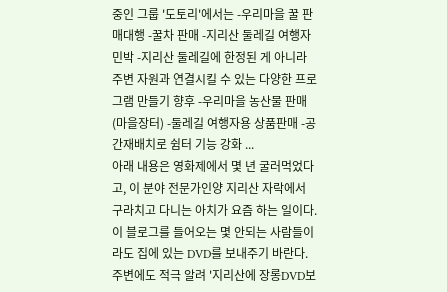중인 그룹 '도토리'에서는 -우리마을 꿀 판매대행 -꿀차 판매 -지리산 둘레길 여행자 민박 -지리산 둘레길에 한정된 게 아니라 주변 자원과 연결시킬 수 있는 다양한 프로그램 만들기 향후 -우리마을 농산물 판매(마을장터) -둘레길 여행자용 상품판매 -공간재배치로 쉼터 기능 강화 ...
아래 내용은 영화제에서 몇 년 굴러먹었다고, 이 분야 전문가인양 지리산 자락에서 구라치고 다니는 아치가 요즘 하는 일이다. 이 블로그를 들어오는 몇 안되는 사람들이라도 집에 있는 DVD를 보내주기 바란다. 주변에도 적극 알려 '지리산에 장롱DVD보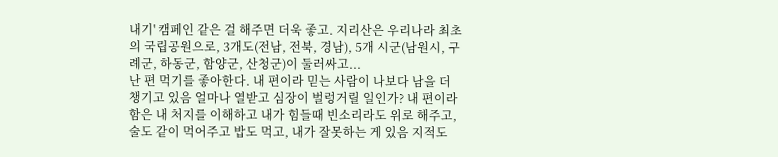내기' 캠페인 같은 걸 해주면 더욱 좋고. 지리산은 우리나라 최초의 국립공원으로, 3개도(전남, 전북, 경남), 5개 시군(남원시, 구례군, 하동군, 함양군, 산청군)이 둘러싸고...
난 편 먹기를 좋아한다. 내 편이라 믿는 사람이 나보다 남을 더 챙기고 있음 얼마나 열받고 심장이 벌렁거릴 일인가? 내 편이라 함은 내 처지를 이해하고 내가 힘들때 빈소리라도 위로 해주고, 술도 같이 먹어주고 밥도 먹고, 내가 잘못하는 게 있음 지적도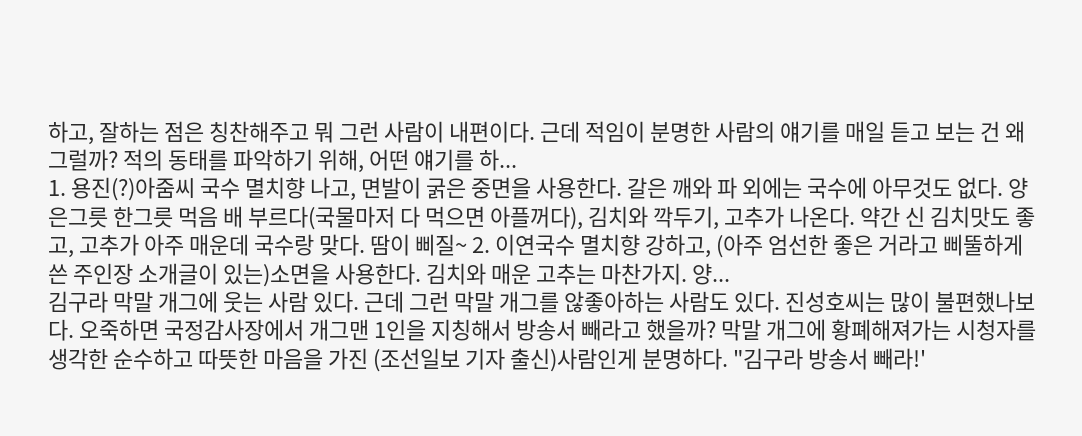하고, 잘하는 점은 칭찬해주고 뭐 그런 사람이 내편이다. 근데 적임이 분명한 사람의 얘기를 매일 듣고 보는 건 왜 그럴까? 적의 동태를 파악하기 위해, 어떤 얘기를 하...
1. 용진(?)아줌씨 국수 멸치향 나고, 면발이 굵은 중면을 사용한다. 갈은 깨와 파 외에는 국수에 아무것도 없다. 양은그릇 한그릇 먹음 배 부르다(국물마저 다 먹으면 아플꺼다), 김치와 깍두기, 고추가 나온다. 약간 신 김치맛도 좋고, 고추가 아주 매운데 국수랑 맞다. 땀이 삐질~ 2. 이연국수 멸치향 강하고, (아주 엄선한 좋은 거라고 삐뚤하게 쓴 주인장 소개글이 있는)소면을 사용한다. 김치와 매운 고추는 마찬가지. 양...
김구라 막말 개그에 웃는 사람 있다. 근데 그런 막말 개그를 않좋아하는 사람도 있다. 진성호씨는 많이 불편했나보다. 오죽하면 국정감사장에서 개그맨 1인을 지칭해서 방송서 빼라고 했을까? 막말 개그에 황폐해져가는 시청자를 생각한 순수하고 따뜻한 마음을 가진 (조선일보 기자 출신)사람인게 분명하다. "김구라 방송서 빼라!'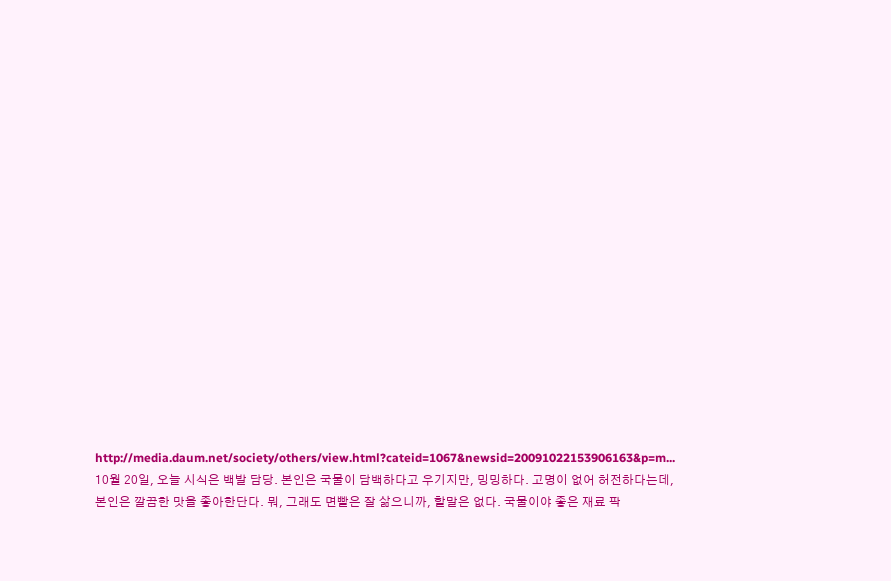http://media.daum.net/society/others/view.html?cateid=1067&newsid=20091022153906163&p=m...
10월 20일, 오늘 시식은 백발 담당. 본인은 국물이 담백하다고 우기지만, 밍밍하다. 고명이 없어 허전하다는데, 본인은 깔끔한 맛을 좋아한단다. 뭐, 그래도 면빨은 잘 삶으니까, 할말은 없다. 국물이야 좋은 재료 팍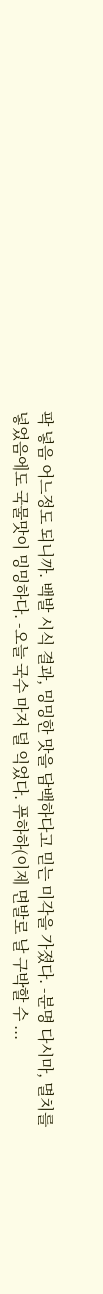팍 넣음 어느정도 되니까. 백발 시식 결과, 밍밍한 맛을 담백하다고 믿는 미각을 가졌다. -분명 다시마, 멸치를 넣었음에도 국물맛이 밍밍하다. -오늘 국수 마저 덜 익었다. 푸하하(이제 면발로 날 구박할 수 ...